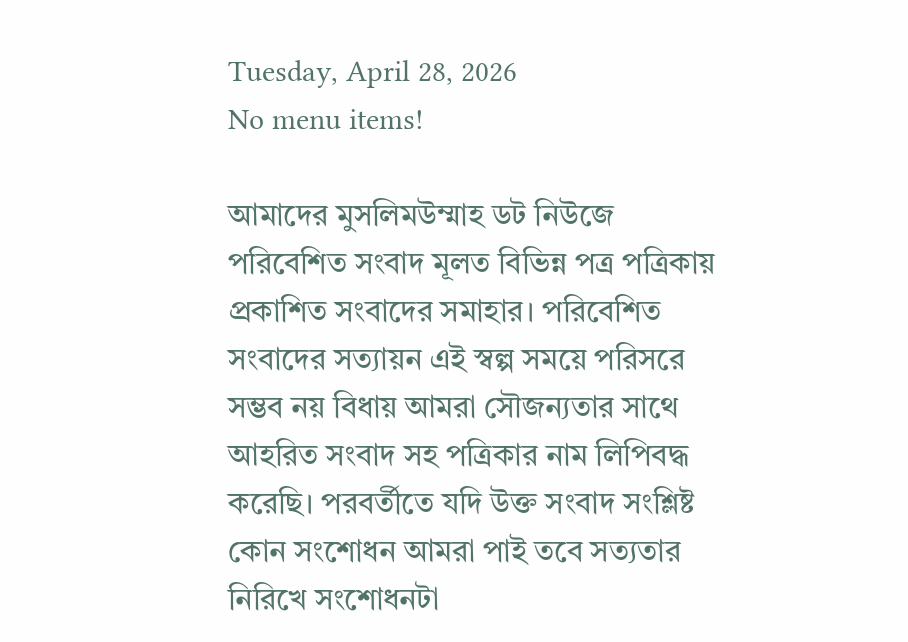Tuesday, April 28, 2026
No menu items!

আমাদের মুসলিমউম্মাহ ডট নিউজে পরিবেশিত সংবাদ মূলত বিভিন্ন পত্র পত্রিকায় প্রকাশিত সংবাদের সমাহার। পরিবেশিত সংবাদের সত্যায়ন এই স্বল্প সময়ে পরিসরে সম্ভব নয় বিধায় আমরা সৌজন্যতার সাথে আহরিত সংবাদ সহ পত্রিকার নাম লিপিবদ্ধ করেছি। পরবর্তীতে যদি উক্ত সংবাদ সংশ্লিষ্ট কোন সংশোধন আমরা পাই তবে সত্যতার নিরিখে সংশোধনটা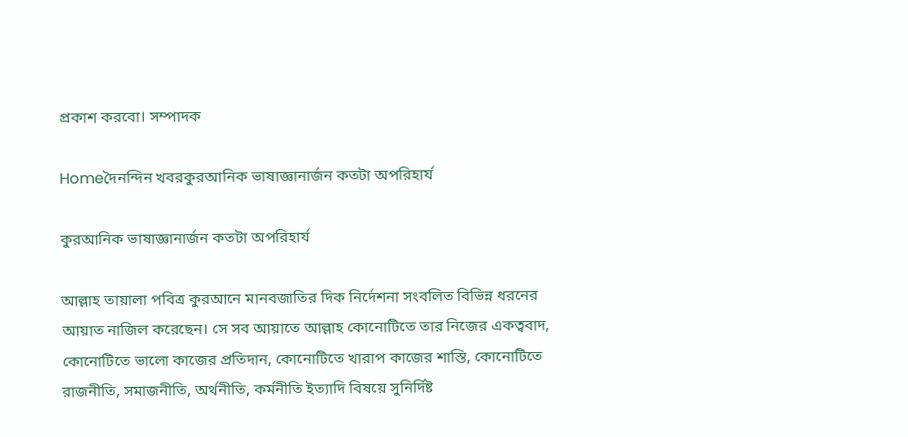প্রকাশ করবো। সম্পাদক

Homeদৈনন্দিন খবরকুরআনিক ভাষাজ্ঞানার্জন কতটা অপরিহার্য

কুরআনিক ভাষাজ্ঞানার্জন কতটা অপরিহার্য

আল্লাহ তায়ালা পবিত্র কুরআনে মানবজাতির দিক নির্দেশনা সংবলিত বিভিন্ন ধরনের আয়াত নাজিল করেছেন। সে সব আয়াতে আল্লাহ কোনোটিতে তার নিজের একত্ববাদ, কোনোটিতে ভালো কাজের প্রতিদান, কোনোটিতে খারাপ কাজের শাস্তি, কোনোটিতে রাজনীতি, সমাজনীতি, অর্থনীতি, কর্মনীতি ইত্যাদি বিষয়ে সুনির্দিষ্ট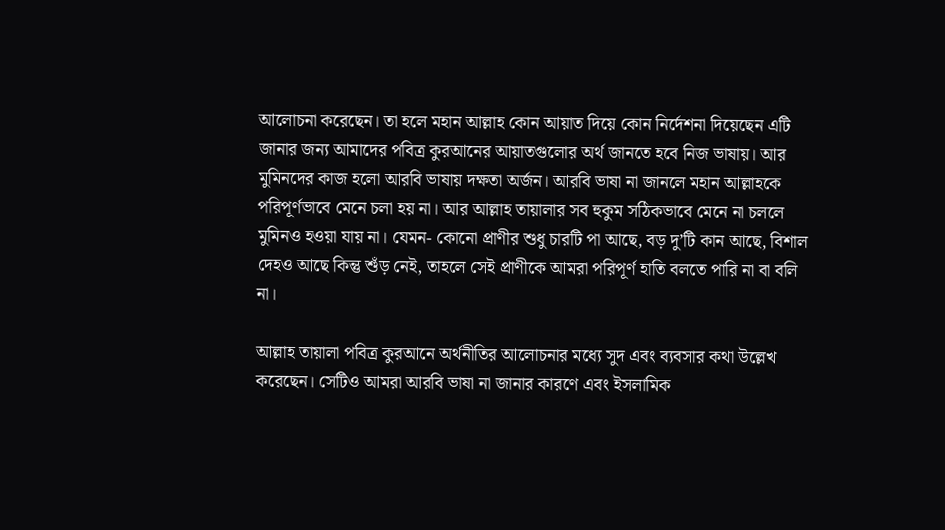আলোচনা করেছেন। তা হলে মহান আল্লাহ কোন আয়াত দিয়ে কোন নির্দেশনা দিয়েছেন এটি জানার জন্য আমাদের পবিত্র কুরআনের আয়াতগুলোর অর্থ জানতে হবে নিজ ভাষায়। আর মুমিনদের কাজ হলো আরবি ভাষায় দক্ষতা অর্জন। আরবি ভাষা না জানলে মহান আল্লাহকে পরিপূর্ণভাবে মেনে চলা হয় না। আর আল্লাহ তায়ালার সব হুকুম সঠিকভাবে মেনে না চললে মুমিনও হওয়া যায় না। যেমন- কোনো প্রাণীর শুধু চারটি পা আছে, বড় দু’টি কান আছে, বিশাল দেহও আছে কিন্তু শুঁড় নেই, তাহলে সেই প্রাণীকে আমরা পরিপূর্ণ হাতি বলতে পারি না বা বলি না।

আল্লাহ তায়ালা পবিত্র কুরআনে অর্থনীতির আলোচনার মধ্যে সুদ এবং ব্যবসার কথা উল্লেখ করেছেন। সেটিও আমরা আরবি ভাষা না জানার কারণে এবং ইসলামিক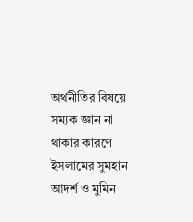অর্থনীতির বিষয়ে সম্যক জ্ঞান না থাকার কারণে ইসলামের সুমহান আদর্শ ও মুমিন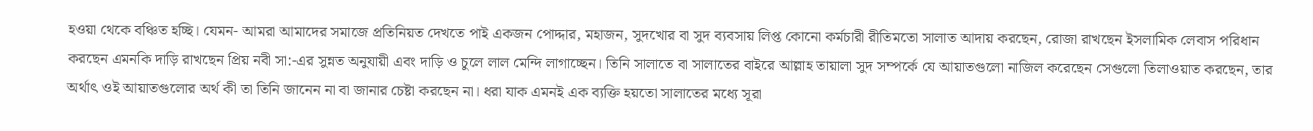হওয়া থেকে বঞ্চিত হচ্ছি। যেমন- আমরা আমাদের সমাজে প্রতিনিয়ত দেখতে পাই একজন পোদ্দার, মহাজন, সুদখোর বা সুদ ব্যবসায় লিপ্ত কোনো কর্মচারী রীতিমতো সালাত আদায় করছেন, রোজা রাখছেন ইসলামিক লেবাস পরিধান করছেন এমনকি দাড়ি রাখছেন প্রিয় নবী সা:-এর সুন্নত অনুযায়ী এবং দাড়ি ও চুলে লাল মেন্দি লাগাচ্ছেন। তিনি সালাতে বা সালাতের বাইরে আল্লাহ তায়ালা সুদ সম্পর্কে যে আয়াতগুলো নাজিল করেছেন সেগুলো তিলাওয়াত করছেন, তার অর্থাৎ ওই আয়াতগুলোর অর্থ কী তা তিনি জানেন না বা জানার চেষ্টা করছেন না। ধরা যাক এমনই এক ব্যক্তি হয়তো সালাতের মধ্যে সূরা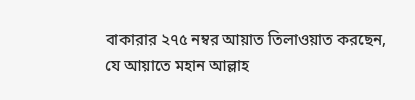বাকারার ২৭৫ নম্বর আয়াত তিলাওয়াত করছেন, যে আয়াতে মহান আল্লাহ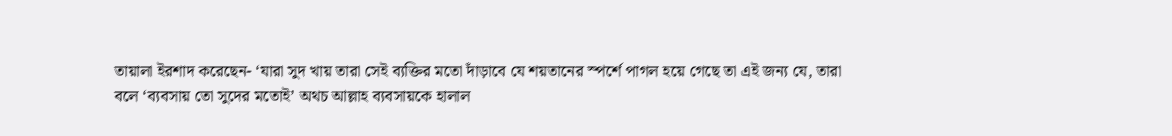তায়ালা ইরশাদ করেছেন- ‘যারা সুদ খায় তারা সেই ব্যক্তির মতো দাঁড়াবে যে শয়তানের স্পর্শে পাগল হয়ে গেছে তা এই জন্য যে, তারা বলে ‘ব্যবসায় তো সুদের মতোই’ অথচ আল্লাহ ব্যবসায়কে হালাল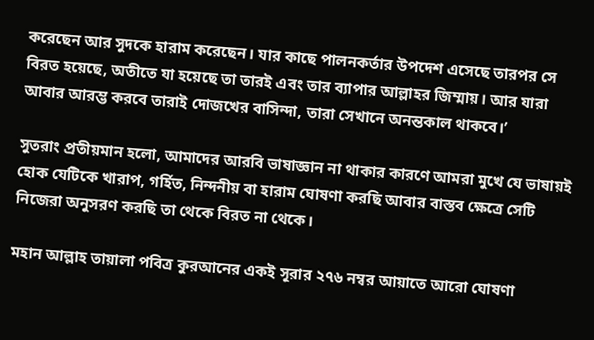করেছেন আর সুদকে হারাম করেছেন। যার কাছে পালনকর্তার উপদেশ এসেছে তারপর সে বিরত হয়েছে, অতীতে যা হয়েছে তা তারই এবং তার ব্যাপার আল্লাহর জিম্মায়। আর যারা আবার আরম্ভ করবে তারাই দোজখের বাসিন্দা, তারা সেখানে অনন্তকাল থাকবে।’

সুতরাং প্রতীয়মান হলো, আমাদের আরবি ভাষাজ্ঞান না থাকার কারণে আমরা মুখে যে ভাষায়ই হোক যেটিকে খারাপ, গর্হিত, নিন্দনীয় বা হারাম ঘোষণা করছি আবার বাস্তব ক্ষেত্রে সেটি নিজেরা অনুসরণ করছি তা থেকে বিরত না থেকে।

মহান আল্লাহ তায়ালা পবিত্র কুরআনের একই সূরার ২৭৬ নম্বর আয়াতে আরো ঘোষণা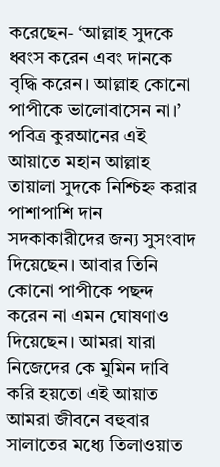করেছেন- ‘আল্লাহ সুদকে ধ্বংস করেন এবং দানকে বৃদ্ধি করেন। আল্লাহ কোনো পাপীকে ভালোবাসেন না।’ পবিত্র কুরআনের এই আয়াতে মহান আল্লাহ তায়ালা সুদকে নিশ্চিহ্ন করার পাশাপাশি দান সদকাকারীদের জন্য সুসংবাদ দিয়েছেন। আবার তিনি কোনো পাপীকে পছন্দ করেন না এমন ঘোষণাও দিয়েছেন। আমরা যারা নিজেদের কে মুমিন দাবি করি হয়তো এই আয়াত আমরা জীবনে বহুবার সালাতের মধ্যে তিলাওয়াত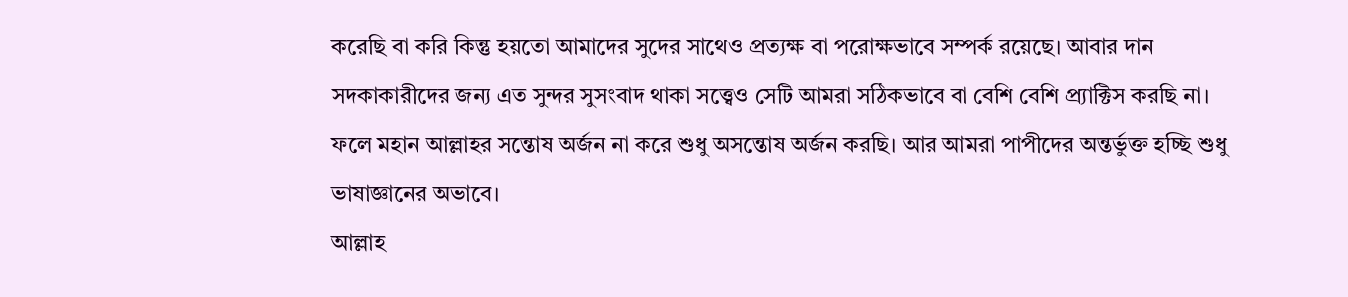করেছি বা করি কিন্তু হয়তো আমাদের সুদের সাথেও প্রত্যক্ষ বা পরোক্ষভাবে সম্পর্ক রয়েছে। আবার দান সদকাকারীদের জন্য এত সুন্দর সুসংবাদ থাকা সত্ত্বেও সেটি আমরা সঠিকভাবে বা বেশি বেশি প্র্যাক্টিস করছি না। ফলে মহান আল্লাহর সন্তোষ অর্জন না করে শুধু অসন্তোষ অর্জন করছি। আর আমরা পাপীদের অন্তর্ভুক্ত হচ্ছি শুধু ভাষাজ্ঞানের অভাবে।
আল্লাহ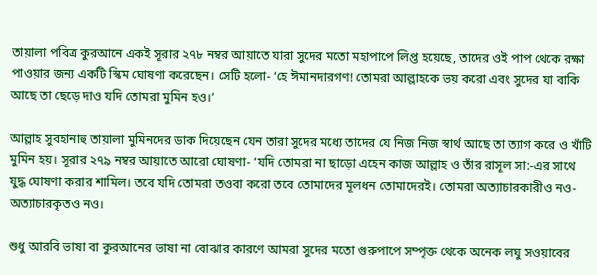তায়ালা পবিত্র কুরআনে একই সূরার ২৭৮ নম্বর আয়াতে যারা সুদের মতো মহাপাপে লিপ্ত হয়েছে, তাদের ওই পাপ থেকে রক্ষা পাওয়ার জন্য একটি স্কিম ঘোষণা করেছেন। সেটি হলো- ‘হে ঈমানদারগণ! তোমরা আল্লাহকে ভয় করো এবং সুদের যা বাকি আছে তা ছেড়ে দাও যদি তোমরা মুমিন হও।’

আল্লাহ সুবহানাহু তায়ালা মুমিনদের ডাক দিয়েছেন যেন তারা সুদের মধ্যে তাদের যে নিজ নিজ স্বার্থ আছে তা ত্যাগ করে ও খাঁটি মুমিন হয়। সূরার ২৭৯ নম্বর আয়াতে আরো ঘোষণা- ‘যদি তোমরা না ছাড়ো এহেন কাজ আল্লাহ ও তাঁর রাসূল সা:-এর সাথে যুদ্ধ ঘোষণা করার শামিল। তবে যদি তোমরা তওবা করো তবে তোমাদের মূলধন তোমাদেরই। তোমরা অত্যাচারকারীও নও-অত্যাচারকৃতও নও।

শুধু আরবি ভাষা বা কুরআনের ভাষা না বোঝার কারণে আমরা সুদের মতো গুরুপাপে সম্পৃক্ত থেকে অনেক লঘু সওয়াবের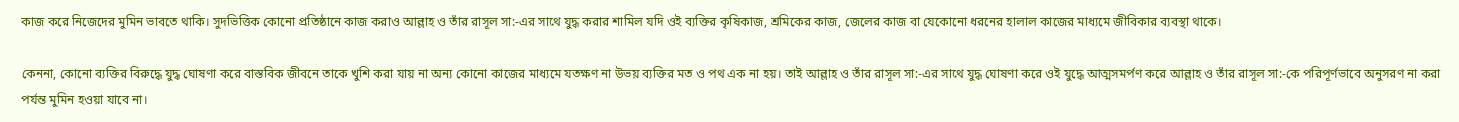কাজ করে নিজেদের মুমিন ভাবতে থাকি। সুদভিত্তিক কোনো প্রতিষ্ঠানে কাজ করাও আল্লাহ ও তাঁর রাসূল সা:-এর সাথে যুদ্ধ করার শামিল যদি ওই ব্যক্তির কৃষিকাজ, শ্রমিকের কাজ, জেলের কাজ বা যেকোনো ধরনের হালাল কাজের মাধ্যমে জীবিকার ব্যবস্থা থাকে।

কেননা, কোনো ব্যক্তির বিরুদ্ধে যুদ্ধ ঘোষণা করে বাস্তবিক জীবনে তাকে খুশি করা যায় না অন্য কোনো কাজের মাধ্যমে যতক্ষণ না উভয় ব্যক্তির মত ও পথ এক না হয়। তাই আল্লাহ ও তাঁর রাসূল সা:-এর সাথে যুদ্ধ ঘোষণা করে ওই যুদ্ধে আত্মসমর্পণ করে আল্লাহ ও তাঁর রাসূল সা:-কে পরিপূর্ণভাবে অনুসরণ না করা পর্যন্ত মুমিন হওয়া যাবে না।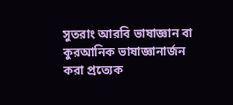সুতরাং আরবি ভাষাজ্ঞান বা কুরআনিক ভাষাজ্ঞানার্জন করা প্রত্যেক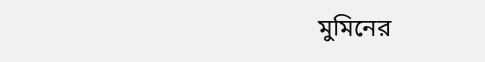মুমিনের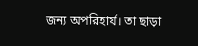জন্য অপরিহার্য। তা ছাড়া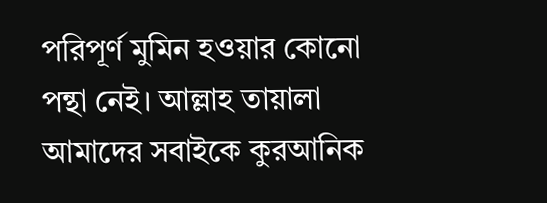পরিপূর্ণ মুমিন হওয়ার কোনো পন্থা নেই। আল্লাহ তায়ালা আমাদের সবাইকে কুরআনিক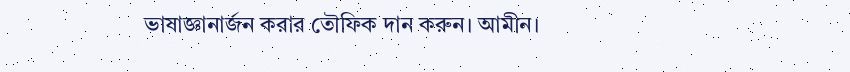ভাষাজ্ঞানার্জন করার তৌফিক দান করুন। আমীন।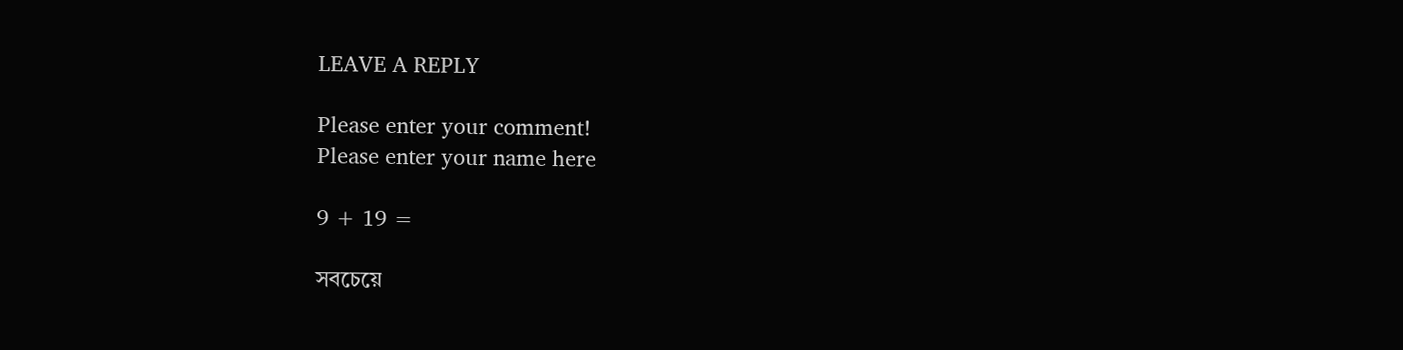LEAVE A REPLY

Please enter your comment!
Please enter your name here

9 + 19 =

সবচেয়ে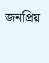জনপ্রিয়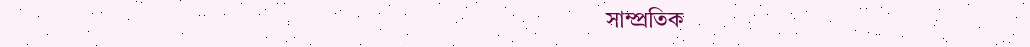সাম্প্রতিক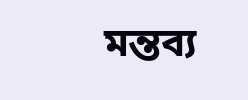মন্তব্য